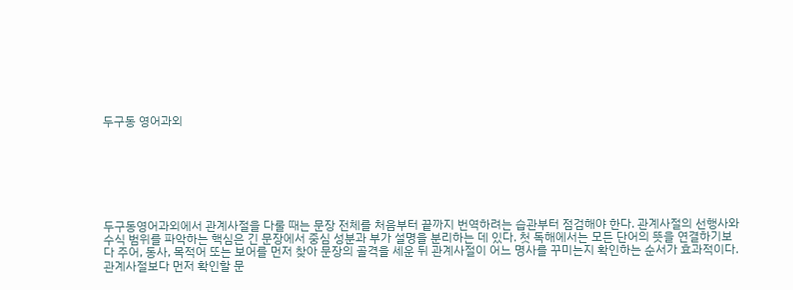두구동 영어과외







두구동영어과외에서 관계사절을 다룰 때는 문장 전체를 처음부터 끝까지 번역하려는 습관부터 점검해야 한다. 관계사절의 선행사와 수식 범위를 파악하는 핵심은 긴 문장에서 중심 성분과 부가 설명을 분리하는 데 있다. 첫 독해에서는 모든 단어의 뜻을 연결하기보다 주어, 동사, 목적어 또는 보어를 먼저 찾아 문장의 골격을 세운 뒤 관계사절이 어느 명사를 꾸미는지 확인하는 순서가 효과적이다.
관계사절보다 먼저 확인할 문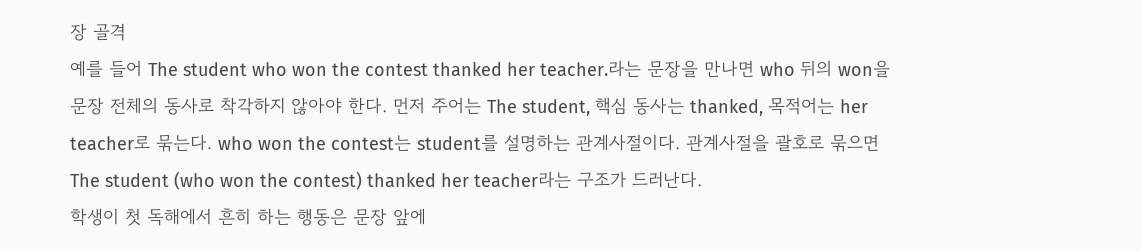장 골격
예를 들어 The student who won the contest thanked her teacher.라는 문장을 만나면 who 뒤의 won을 문장 전체의 동사로 착각하지 않아야 한다. 먼저 주어는 The student, 핵심 동사는 thanked, 목적어는 her teacher로 묶는다. who won the contest는 student를 설명하는 관계사절이다. 관계사절을 괄호로 묶으면 The student (who won the contest) thanked her teacher라는 구조가 드러난다.
학생이 첫 독해에서 흔히 하는 행동은 문장 앞에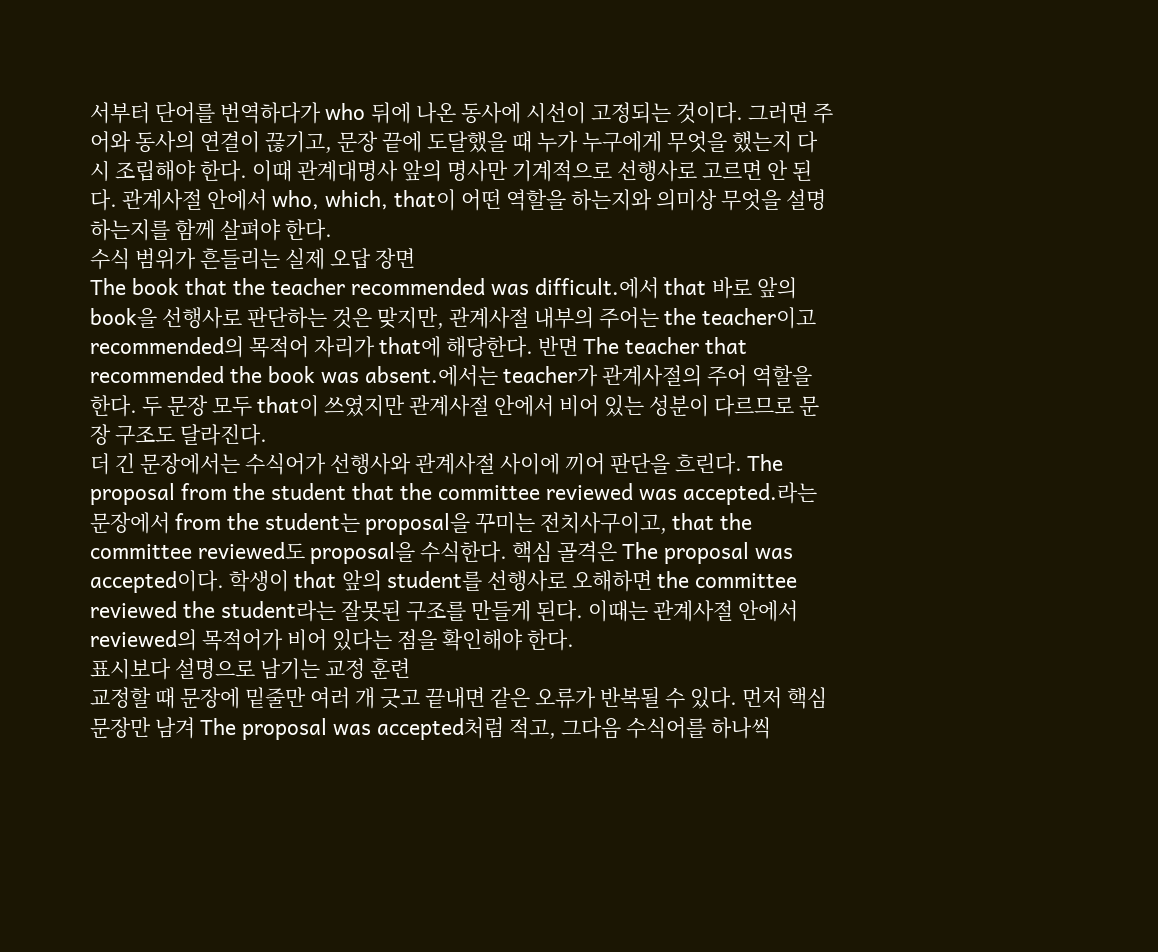서부터 단어를 번역하다가 who 뒤에 나온 동사에 시선이 고정되는 것이다. 그러면 주어와 동사의 연결이 끊기고, 문장 끝에 도달했을 때 누가 누구에게 무엇을 했는지 다시 조립해야 한다. 이때 관계대명사 앞의 명사만 기계적으로 선행사로 고르면 안 된다. 관계사절 안에서 who, which, that이 어떤 역할을 하는지와 의미상 무엇을 설명하는지를 함께 살펴야 한다.
수식 범위가 흔들리는 실제 오답 장면
The book that the teacher recommended was difficult.에서 that 바로 앞의 book을 선행사로 판단하는 것은 맞지만, 관계사절 내부의 주어는 the teacher이고 recommended의 목적어 자리가 that에 해당한다. 반면 The teacher that recommended the book was absent.에서는 teacher가 관계사절의 주어 역할을 한다. 두 문장 모두 that이 쓰였지만 관계사절 안에서 비어 있는 성분이 다르므로 문장 구조도 달라진다.
더 긴 문장에서는 수식어가 선행사와 관계사절 사이에 끼어 판단을 흐린다. The proposal from the student that the committee reviewed was accepted.라는 문장에서 from the student는 proposal을 꾸미는 전치사구이고, that the committee reviewed도 proposal을 수식한다. 핵심 골격은 The proposal was accepted이다. 학생이 that 앞의 student를 선행사로 오해하면 the committee reviewed the student라는 잘못된 구조를 만들게 된다. 이때는 관계사절 안에서 reviewed의 목적어가 비어 있다는 점을 확인해야 한다.
표시보다 설명으로 남기는 교정 훈련
교정할 때 문장에 밑줄만 여러 개 긋고 끝내면 같은 오류가 반복될 수 있다. 먼저 핵심 문장만 남겨 The proposal was accepted처럼 적고, 그다음 수식어를 하나씩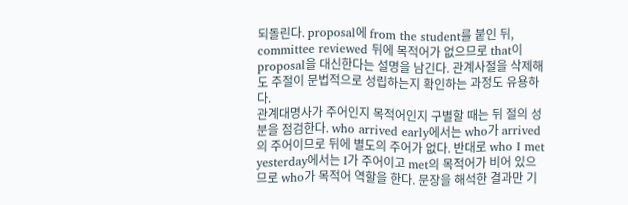되돌린다. proposal에 from the student를 붙인 뒤, committee reviewed 뒤에 목적어가 없으므로 that이 proposal을 대신한다는 설명을 남긴다. 관계사절을 삭제해도 주절이 문법적으로 성립하는지 확인하는 과정도 유용하다.
관계대명사가 주어인지 목적어인지 구별할 때는 뒤 절의 성분을 점검한다. who arrived early에서는 who가 arrived의 주어이므로 뒤에 별도의 주어가 없다. 반대로 who I met yesterday에서는 I가 주어이고 met의 목적어가 비어 있으므로 who가 목적어 역할을 한다. 문장을 해석한 결과만 기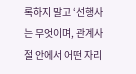록하지 말고 ‘선행사는 무엇이며, 관계사절 안에서 어떤 자리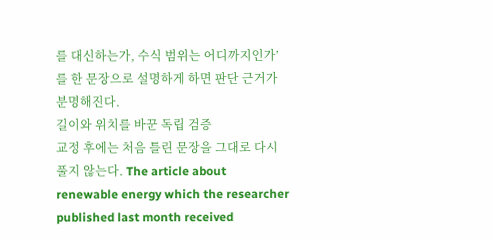를 대신하는가, 수식 범위는 어디까지인가’를 한 문장으로 설명하게 하면 판단 근거가 분명해진다.
길이와 위치를 바꾼 독립 검증
교정 후에는 처음 틀린 문장을 그대로 다시 풀지 않는다. The article about renewable energy which the researcher published last month received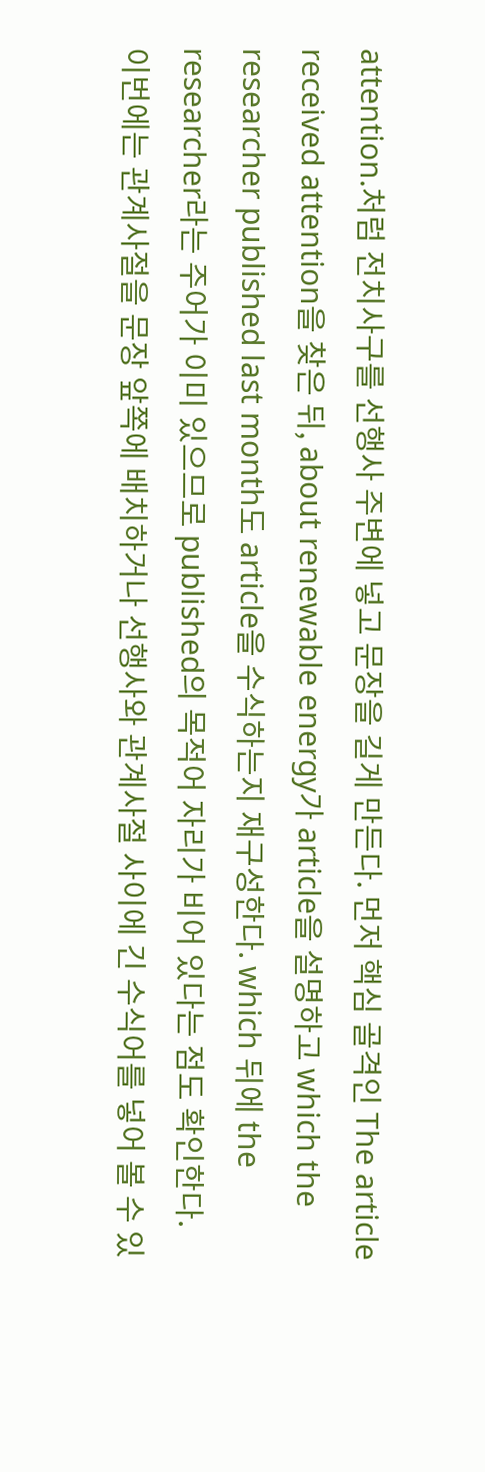attention.처럼 전치사구를 선행사 주변에 넣고 문장을 길게 만든다. 먼저 핵심 골격인 The article received attention을 찾은 뒤, about renewable energy가 article을 설명하고 which the researcher published last month도 article을 수식하는지 재구성한다. which 뒤에 the researcher라는 주어가 이미 있으므로 published의 목적어 자리가 비어 있다는 점도 확인한다.
이번에는 관계사절을 문장 앞쪽에 배치하거나 선행사와 관계사절 사이에 긴 수식어를 넣어 볼 수 있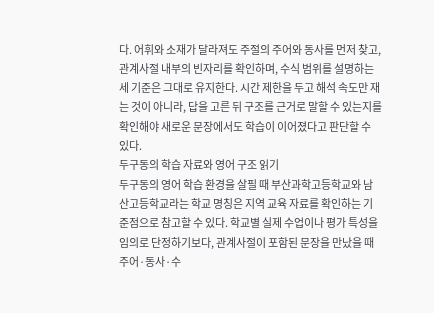다. 어휘와 소재가 달라져도 주절의 주어와 동사를 먼저 찾고, 관계사절 내부의 빈자리를 확인하며, 수식 범위를 설명하는 세 기준은 그대로 유지한다. 시간 제한을 두고 해석 속도만 재는 것이 아니라, 답을 고른 뒤 구조를 근거로 말할 수 있는지를 확인해야 새로운 문장에서도 학습이 이어졌다고 판단할 수 있다.
두구동의 학습 자료와 영어 구조 읽기
두구동의 영어 학습 환경을 살필 때 부산과학고등학교와 남산고등학교라는 학교 명칭은 지역 교육 자료를 확인하는 기준점으로 참고할 수 있다. 학교별 실제 수업이나 평가 특성을 임의로 단정하기보다, 관계사절이 포함된 문장을 만났을 때 주어·동사·수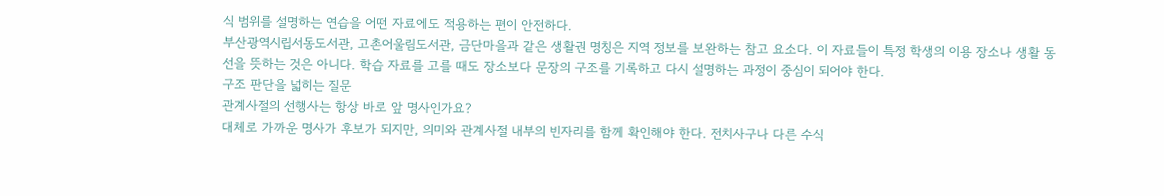식 범위를 설명하는 연습을 어떤 자료에도 적용하는 편이 안전하다.
부산광역시립서동도서관, 고촌어울림도서관, 금단마을과 같은 생활권 명칭은 지역 정보를 보완하는 참고 요소다. 이 자료들이 특정 학생의 이용 장소나 생활 동선을 뜻하는 것은 아니다. 학습 자료를 고를 때도 장소보다 문장의 구조를 기록하고 다시 설명하는 과정이 중심이 되어야 한다.
구조 판단을 넓히는 질문
관계사절의 선행사는 항상 바로 앞 명사인가요?
대체로 가까운 명사가 후보가 되지만, 의미와 관계사절 내부의 빈자리를 함께 확인해야 한다. 전치사구나 다른 수식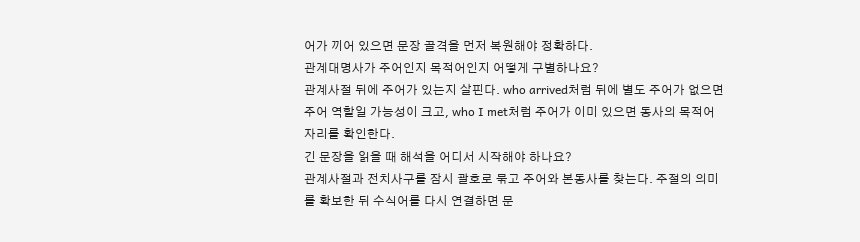어가 끼어 있으면 문장 골격을 먼저 복원해야 정확하다.
관계대명사가 주어인지 목적어인지 어떻게 구별하나요?
관계사절 뒤에 주어가 있는지 살핀다. who arrived처럼 뒤에 별도 주어가 없으면 주어 역할일 가능성이 크고, who I met처럼 주어가 이미 있으면 동사의 목적어 자리를 확인한다.
긴 문장을 읽을 때 해석을 어디서 시작해야 하나요?
관계사절과 전치사구를 잠시 괄호로 묶고 주어와 본동사를 찾는다. 주절의 의미를 확보한 뒤 수식어를 다시 연결하면 문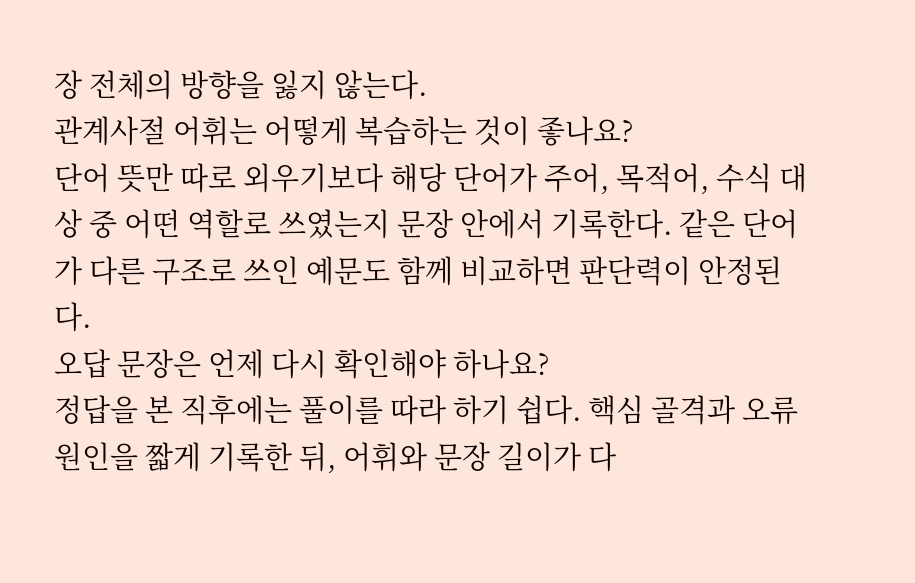장 전체의 방향을 잃지 않는다.
관계사절 어휘는 어떻게 복습하는 것이 좋나요?
단어 뜻만 따로 외우기보다 해당 단어가 주어, 목적어, 수식 대상 중 어떤 역할로 쓰였는지 문장 안에서 기록한다. 같은 단어가 다른 구조로 쓰인 예문도 함께 비교하면 판단력이 안정된다.
오답 문장은 언제 다시 확인해야 하나요?
정답을 본 직후에는 풀이를 따라 하기 쉽다. 핵심 골격과 오류 원인을 짧게 기록한 뒤, 어휘와 문장 길이가 다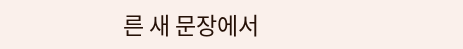른 새 문장에서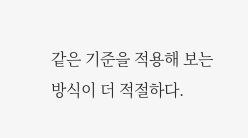같은 기준을 적용해 보는 방식이 더 적절하다.